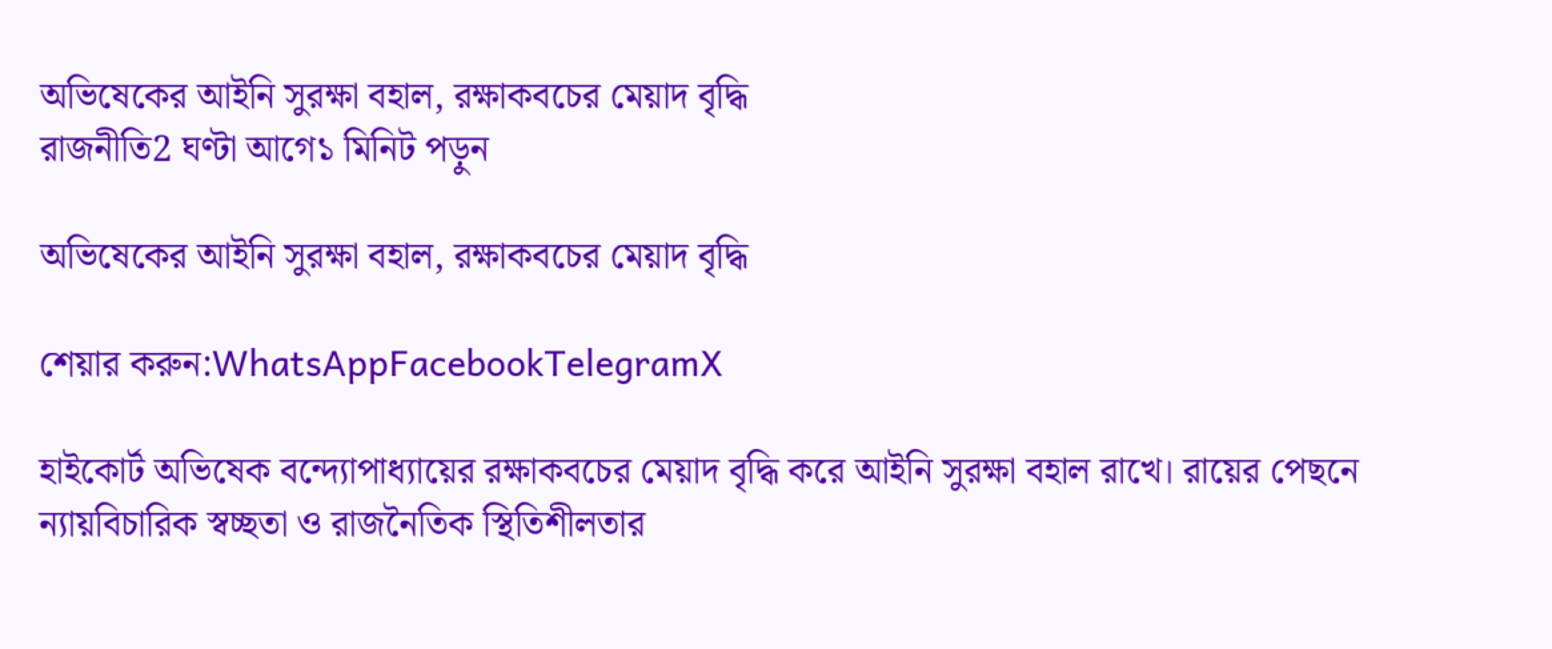অভিষেকের আইনি সুরক্ষা বহাল, রক্ষাকবচের মেয়াদ বৃদ্ধি
রাজনীতি2 ঘণ্টা আগে১ মিনিট পড়ুন

অভিষেকের আইনি সুরক্ষা বহাল, রক্ষাকবচের মেয়াদ বৃদ্ধি

শেয়ার করুন:WhatsAppFacebookTelegramX

হাইকোর্ট অভিষেক বন্দ্যোপাধ্যায়ের রক্ষাকবচের মেয়াদ বৃদ্ধি করে আইনি সুরক্ষা বহাল রাখে। রায়ের পেছনে ন্যায়বিচারিক স্বচ্ছতা ও রাজনৈতিক স্থিতিশীলতার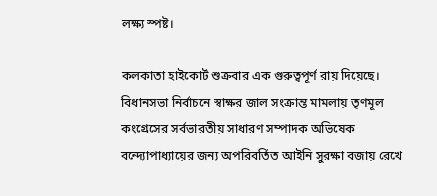লক্ষ্য স্পষ্ট।

কলকাতা হাইকোর্ট শুক্রবার এক গুরুত্বপূর্ণ রায় দিয়েছে। বিধানসভা নির্বাচনে স্বাক্ষর জাল সংক্রান্ত মামলায় তৃণমূল কংগ্রেসের সর্বভারতীয় সাধারণ সম্পাদক অভিষেক বন্দ্যোপাধ্যায়ের জন্য অপরিবর্তিত আইনি সুরক্ষা বজায় রেখে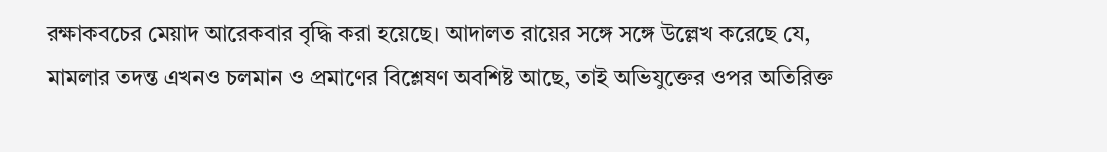রক্ষাকবচের মেয়াদ আরেকবার বৃদ্ধি করা হয়েছে। আদালত রায়ের সঙ্গে সঙ্গে উল্লেখ করেছে যে, মামলার তদন্ত এখনও চলমান ও প্রমাণের বিশ্লেষণ অবশিষ্ট আছে, তাই অভিযুক্তের ওপর অতিরিক্ত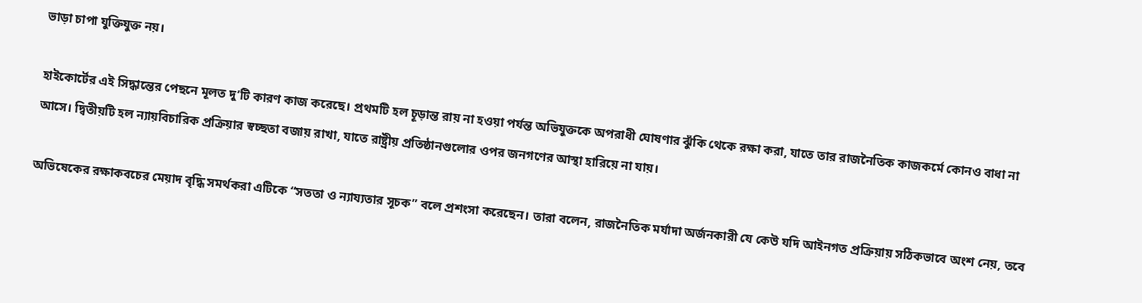ভাড়া চাপা যুক্তিযুক্ত নয়।

হাইকোর্টের এই সিদ্ধান্তের পেছনে মূলত দু’টি কারণ কাজ করেছে। প্রথমটি হল চূড়ান্ত রায় না হওয়া পর্যন্ত অভিযুক্তকে অপরাধী ঘোষণার ঝুঁকি থেকে রক্ষা করা, যাতে তার রাজনৈতিক কাজকর্মে কোনও বাধা না আসে। দ্বিতীয়টি হল ন্যায়বিচারিক প্রক্রিয়ার স্বচ্ছতা বজায় রাখা, যাতে রাষ্ট্রীয় প্রতিষ্ঠানগুলোর ওপর জনগণের আস্থা হারিয়ে না যায়।

অভিষেকের রক্ষাকবচের মেয়াদ বৃদ্ধি সমর্থকরা এটিকে “সততা ও ন্যায্যতার সূচক” বলে প্রশংসা করেছেন। তারা বলেন, রাজনৈতিক মর্যাদা অর্জনকারী যে কেউ যদি আইনগত প্রক্রিয়ায় সঠিকভাবে অংশ নেয়, তবে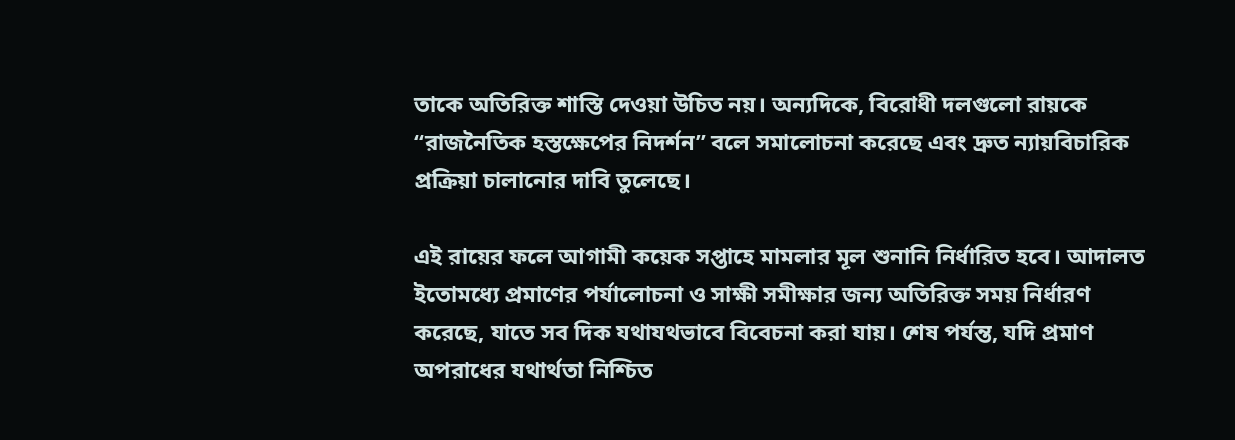তাকে অতিরিক্ত শাস্তি দেওয়া উচিত নয়। অন্যদিকে, বিরোধী দলগুলো রায়কে “রাজনৈতিক হস্তক্ষেপের নিদর্শন” বলে সমালোচনা করেছে এবং দ্রুত ন্যায়বিচারিক প্রক্রিয়া চালানোর দাবি তুলেছে।

এই রায়ের ফলে আগামী কয়েক সপ্তাহে মামলার মূল শুনানি নির্ধারিত হবে। আদালত ইতোমধ্যে প্রমাণের পর্যালোচনা ও সাক্ষী সমীক্ষার জন্য অতিরিক্ত সময় নির্ধারণ করেছে, যাতে সব দিক যথাযথভাবে বিবেচনা করা যায়। শেষ পর্যন্ত, যদি প্রমাণ অপরাধের যথার্থতা নিশ্চিত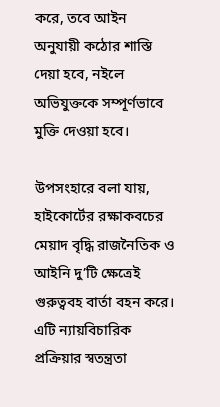করে, তবে আইন অনুযায়ী কঠোর শাস্তি দেয়া হবে, নইলে অভিযুক্তকে সম্পূর্ণভাবে মুক্তি দেওয়া হবে।

উপসংহারে বলা যায়, হাইকোর্টের রক্ষাকবচের মেয়াদ বৃদ্ধি রাজনৈতিক ও আইনি দু’টি ক্ষেত্রেই গুরুত্ববহ বার্তা বহন করে। এটি ন্যায়বিচারিক প্রক্রিয়ার স্বতন্ত্রতা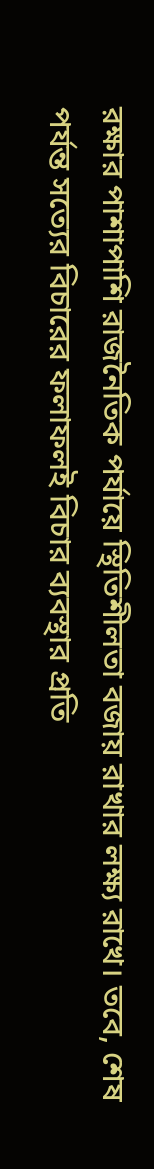রক্ষার পাশাপাশি রাজনৈতিক পর্যায়ে স্থিতিশীলতা বজায় রাখার লক্ষ্য রাখে। তবে, শেষ পর্যন্ত সত্যের বিচারের ফলাফলই বিচার ব্যবস্থার প্রতি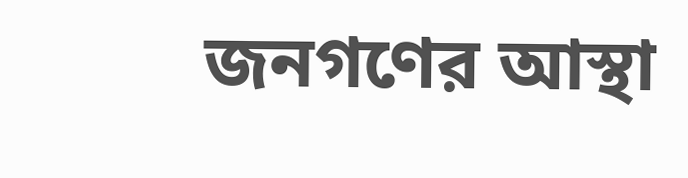জনগণের আস্থা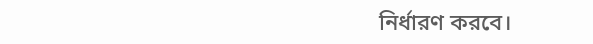নির্ধারণ করবে।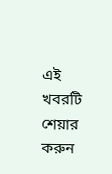এই খবরটি শেয়ার করুন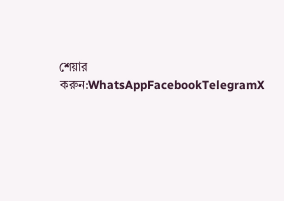শেয়ার করুন:WhatsAppFacebookTelegramX